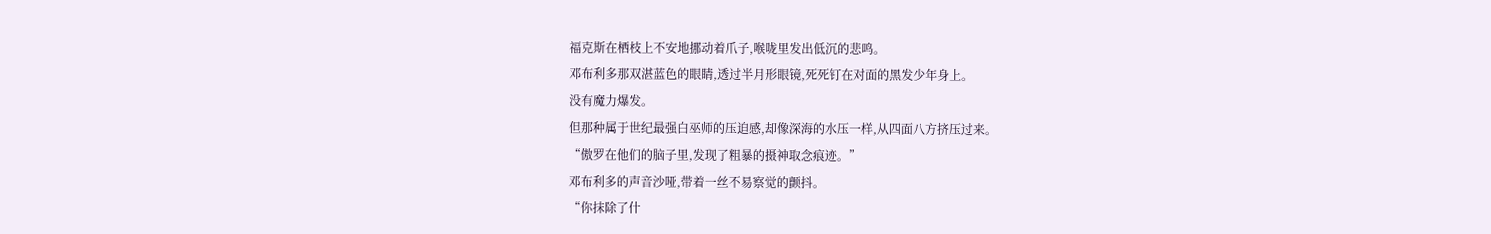福克斯在栖枝上不安地挪动着爪子,喉咙里发出低沉的悲鸣。
邓布利多那双湛蓝色的眼睛,透过半月形眼镜,死死钉在对面的黑发少年身上。
没有魔力爆发。
但那种属于世纪最强白巫师的压迫感,却像深海的水压一样,从四面八方挤压过来。
“傲罗在他们的脑子里,发现了粗暴的摄神取念痕迹。”
邓布利多的声音沙哑,带着一丝不易察觉的颤抖。
“你抹除了什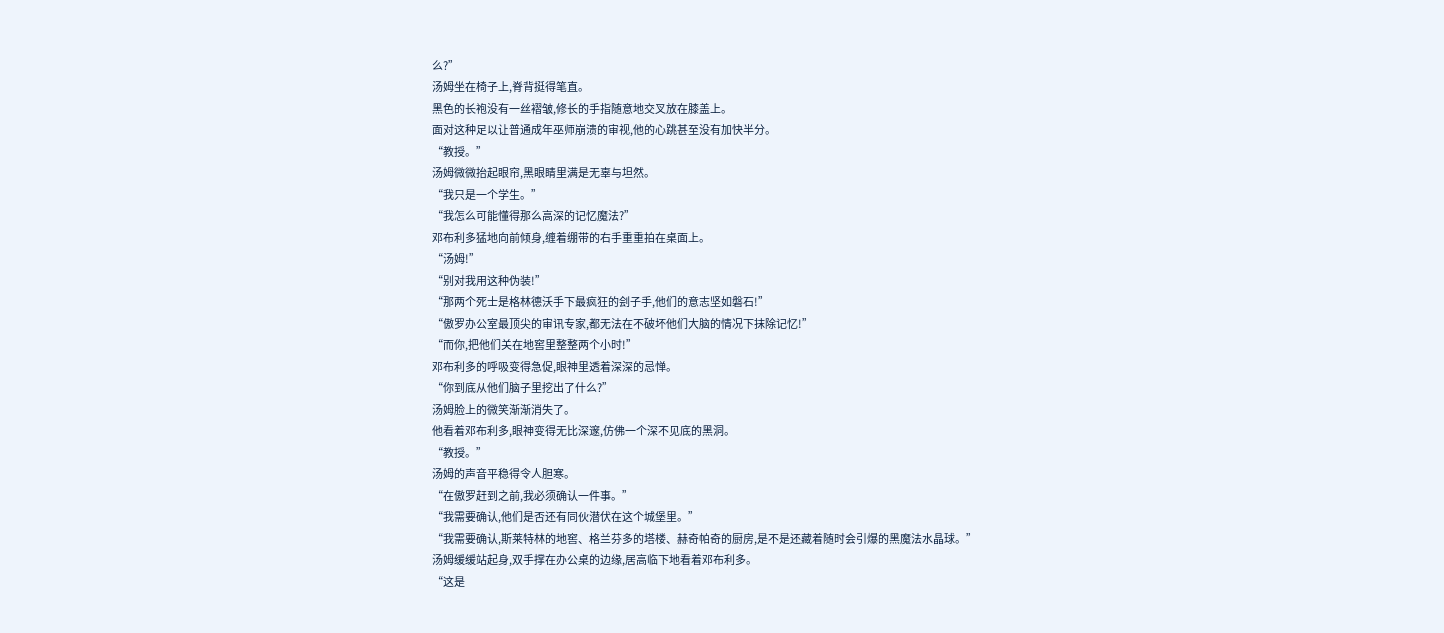么?”
汤姆坐在椅子上,脊背挺得笔直。
黑色的长袍没有一丝褶皱,修长的手指随意地交叉放在膝盖上。
面对这种足以让普通成年巫师崩溃的审视,他的心跳甚至没有加快半分。
“教授。”
汤姆微微抬起眼帘,黑眼睛里满是无辜与坦然。
“我只是一个学生。”
“我怎么可能懂得那么高深的记忆魔法?”
邓布利多猛地向前倾身,缠着绷带的右手重重拍在桌面上。
“汤姆!”
“别对我用这种伪装!”
“那两个死士是格林德沃手下最疯狂的刽子手,他们的意志坚如磐石!”
“傲罗办公室最顶尖的审讯专家,都无法在不破坏他们大脑的情况下抹除记忆!”
“而你,把他们关在地窖里整整两个小时!”
邓布利多的呼吸变得急促,眼神里透着深深的忌惮。
“你到底从他们脑子里挖出了什么?”
汤姆脸上的微笑渐渐消失了。
他看着邓布利多,眼神变得无比深邃,仿佛一个深不见底的黑洞。
“教授。”
汤姆的声音平稳得令人胆寒。
“在傲罗赶到之前,我必须确认一件事。”
“我需要确认,他们是否还有同伙潜伏在这个城堡里。”
“我需要确认,斯莱特林的地窖、格兰芬多的塔楼、赫奇帕奇的厨房,是不是还藏着随时会引爆的黑魔法水晶球。”
汤姆缓缓站起身,双手撑在办公桌的边缘,居高临下地看着邓布利多。
“这是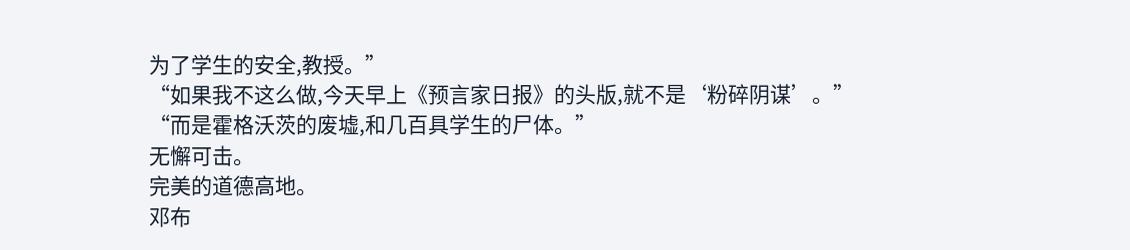为了学生的安全,教授。”
“如果我不这么做,今天早上《预言家日报》的头版,就不是‘粉碎阴谋’。”
“而是霍格沃茨的废墟,和几百具学生的尸体。”
无懈可击。
完美的道德高地。
邓布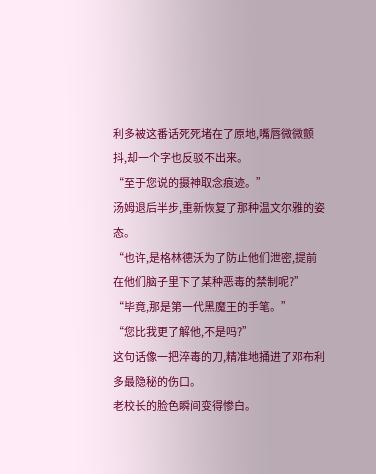利多被这番话死死堵在了原地,嘴唇微微颤抖,却一个字也反驳不出来。
“至于您说的摄神取念痕迹。”
汤姆退后半步,重新恢复了那种温文尔雅的姿态。
“也许,是格林德沃为了防止他们泄密,提前在他们脑子里下了某种恶毒的禁制呢?”
“毕竟,那是第一代黑魔王的手笔。”
“您比我更了解他,不是吗?”
这句话像一把淬毒的刀,精准地捅进了邓布利多最隐秘的伤口。
老校长的脸色瞬间变得惨白。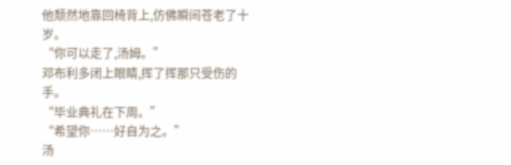他颓然地靠回椅背上,仿佛瞬间苍老了十岁。
“你可以走了,汤姆。”
邓布利多闭上眼睛,挥了挥那只受伤的手。
“毕业典礼在下周。”
“希望你……好自为之。”
汤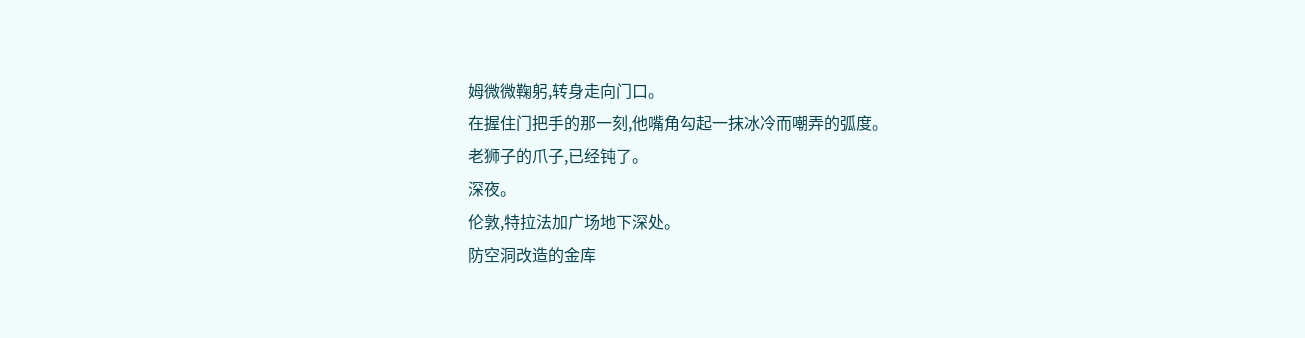姆微微鞠躬,转身走向门口。
在握住门把手的那一刻,他嘴角勾起一抹冰冷而嘲弄的弧度。
老狮子的爪子,已经钝了。
深夜。
伦敦,特拉法加广场地下深处。
防空洞改造的金库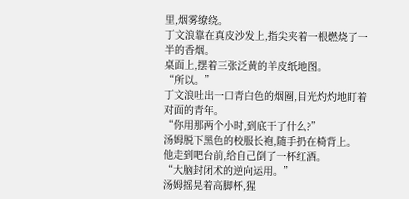里,烟雾缭绕。
丁文浪靠在真皮沙发上,指尖夹着一根燃烧了一半的香烟。
桌面上,摆着三张泛黄的羊皮纸地图。
“所以。”
丁文浪吐出一口青白色的烟圈,目光灼灼地盯着对面的青年。
“你用那两个小时,到底干了什么?”
汤姆脱下黑色的校服长袍,随手扔在椅背上。
他走到吧台前,给自己倒了一杯红酒。
“大脑封闭术的逆向运用。”
汤姆摇晃着高脚杯,猩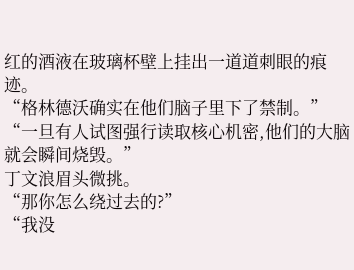红的酒液在玻璃杯壁上挂出一道道刺眼的痕迹。
“格林德沃确实在他们脑子里下了禁制。”
“一旦有人试图强行读取核心机密,他们的大脑就会瞬间烧毁。”
丁文浪眉头微挑。
“那你怎么绕过去的?”
“我没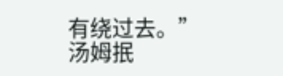有绕过去。”
汤姆抿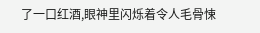了一口红酒,眼神里闪烁着令人毛骨悚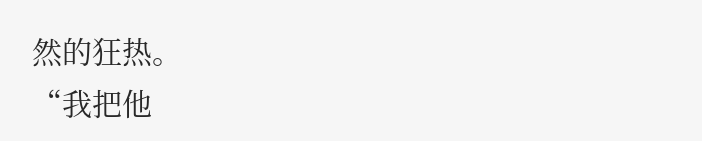然的狂热。
“我把他